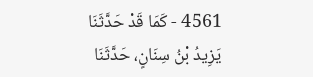4561 - كَمَا قَدْ حَدَّثَنَا يَزِيدُ بْنُ سِنَانٍ، حَدَّثَنَا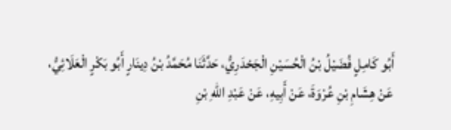أَبُو كَامِلٍ فُضَيْلُ بْنُ الْحُسَيْنِ الْجَحْدَرِيُّ، حَدَّثَنَا مُحَمَّدُ بْنُ دِينَارٍ أَبُو بَكْرٍ الْعَلَائِيُّ، عَنْ هِشَامِ بْنِ عُرْوَةَ، عَنْ أَبِيهِ، عَنْ عَبْدِ اللهِ بْنِ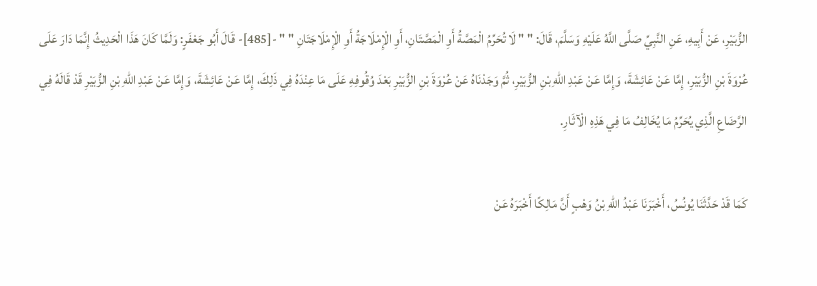الزُّبَيْرِ، عَنْ أَبِيهِ، عَنِ النَّبِيِّ صَلَّى اللَّهُ عَلَيْهِ وَسَلَّمَ، قَالَ: " " لَا تُحَرِّمُ الْمَصَّةُ أَوِ الْمَصَّتَانِ، أَوِ الْإِمْلَاجَةُ أَوِ الْإِمْلَاجَتَانِ " " -[485]- قَالَ أَبُو جَعْفَرٍ: وَلَمَّا كَانَ هَذَا الْحَدِيثُ إِنَّمَا دَارَ عَلَى عُرْوَةَ بْنِ الزُّبَيْرِ، إِمَّا عَنْ عَائِشَةَ، وَإِمَّا عَنْ عَبْدِ اللهِ بْنِ الزُّبَيْرِ، ثُمَّ وَجَدْنَاهُ عَنْ عُرْوَةَ بْنِ الزُّبَيْرِ بَعْدَ وُقُوفِهِ عَلَى مَا عِنْدَهُ فِي ذَلِكَ، إِمَّا عَنْ عَائِشَةَ، وَإِمَّا عَنْ عَبْدِ اللهِ بْنِ الزُّبَيْرِ قَدْ قَالَهُ فِي الرَّضَاعِ الَّذِي يُحَرِّمُ مَا يُخَالِفُ مَا فِي هَذِهِ الْآثَارِ.

كَمَا قَدْ حَدَّثَنَا يُونُسُ، أَخْبَرَنَا عَبْدُ اللهِ بْنُ وَهْبٍ أَنَّ مَالِكًا أَخْبَرَهُ عَنْ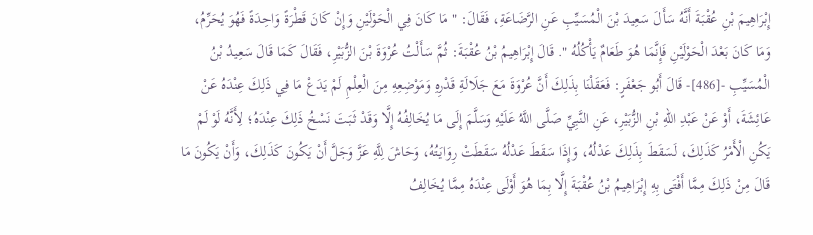إِبْرَاهِيمَ بْنِ عُقْبَةَ أَنَّهُ سَأَلَ سَعِيدَ بْنَ الْمُسَيِّبِ عَنِ الرَّضَاعَةِ، فَقَالَ: " مَا كَانَ فِي الْحَوْلَيْنِ وَإِنْ كَانَ قَطْرَةً وَاحِدَةً فَهُوَ يُحَرِّمُ، وَمَا كَانَ بَعْدَ الْحَوْلَيْنِ فَإِنَّمَا هُوَ طَعَامٌ يَأْكُلُهُ ". قَالَ إِبْرَاهِيمُ بْنُ عُقْبَةَ: ثُمَّ سَأَلْتُ عُرْوَةَ بْنَ الزُّبَيْرِ، فَقَالَ كَمَا قَالَ سَعِيدُ بْنُ الْمُسَيِّبِ -[486]- قَالَ أَبُو جَعْفَرٍ: فَعَقَلْنَا بِذَلِكَ أَنَّ عُرْوَةَ مَعَ جَلَالَةِ قَدْرِهِ وَمَوْضِعِهِ مِنَ الْعِلْمِ لَمْ يَدَعْ مَا فِي ذَلِكَ عِنْدَهُ عَنْ عَائِشَةَ، أَوْ عَنْ عَبْدِ اللهِ بْنِ الزُّبَيْرِ، عَنِ النَّبِيِّ صَلَّى اللَّهُ عَلَيْهِ وَسَلَّمَ إِلَى مَا يُخَالِفُهُ إِلَّا وَقَدْ ثَبَتَ نَسْخُ ذَلِكَ عِنْدَهُ؛ لِأَنَّهُ لَوْ لَمْ يَكُنِ الْأَمْرُ كَذَلِكَ، لَسَقَطَ بِذَلِكَ عَدْلُهُ، وَإِذَا سَقَطَ عَدْلُهُ سَقَطَتْ رِوَايَتُهُ، وَحَاشَ لِلَّهِ عَزَّ وَجَلَّ أَنْ يَكُونَ كَذَلِكَ، وَأَنْ يَكُونَ مَا قَالَ مِنْ ذَلِكَ مِمَّا أَفْتَى بِهِ إِبْرَاهِيمُ بْنُ عُقْبَةَ إِلَّا بِمَا هُوَ أَوْلَى عِنْدَهُ مِمَّا يُخَالِفُ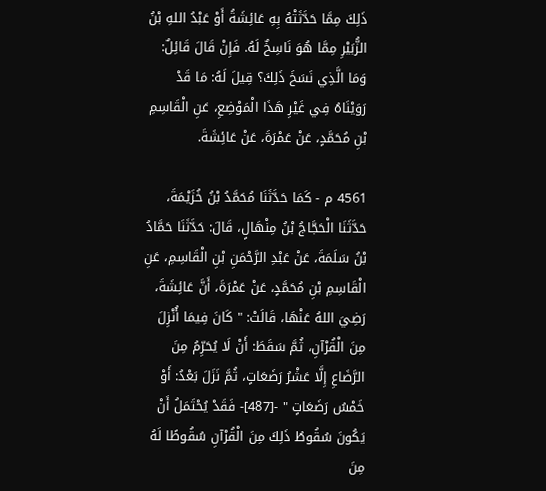ذَلِكَ مِمَّا حَدَّثَتْهُ بِهِ عَائِشَةُ أَوْ عَبْدُ اللهِ بْنُ الزُّبَيْرِ مِمَّا هُوَ نَاسِخٌ لَهُ. فَإِنْ قَالَ قَائِلٌ: وَمَا الَّذِي نَسَخَ ذَلِكَ؟ قِيلَ لَهُ: مَا قَدْ رَوَيْنَاهُ فِي غَيْرِ هَذَا الْمَوْضِعِ، عَنِ الْقَاسِمِ بْنِ مُحَمَّدٍ، عَنْ عَمْرَةَ، عَنْ عَائِشَةَ.

4561 م - كَمَا حَدَّثَنَا مُحَمَّدُ بْنُ خُزَيْمَةَ، حَدَّثَنَا الْحَجَّاجُ بْنُ مِنْهَالٍ، قَالَ: حَدَّثَنَا حَمَّادُ بْنُ سَلَمَةَ، عَنْ عَبْدِ الرَّحْمَنِ بْنِ الْقَاسِمِ، عَنِ الْقَاسِمِ بْنِ مُحَمَّدٍ، عَنْ عَمْرَةَ، أَنَّ عَائِشَةَ، رَضِيَ اللهُ عَنْهَا، قَالَتْ: " كَانَ فِيمَا أُنْزِلَ مِنَ الْقُرْآنِ، ثُمَّ سَقَطَ: أَنْ لَا يُحَرِّمُ مِنَ الرَّضَاعِ إِلَّا عَشْرُ رَضَعَاتٍ، ثُمَّ نَزَلَ بَعْدُ: أَوْ خَمْسُ رَضَعَاتٍ " -[487]- فَقَدْ يُحْتَمَلُ أَنْ يَكُونَ سُقُوطُ ذَلِكَ مِنَ الْقُرْآنِ سُقُوطًا لَهُ مِنَ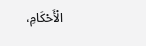الْأَحْكَامِ،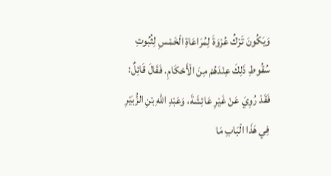وَيَكُونَ تَرْكُ عُرْوَةَ لِمُرَاعَاةِ الْخَمْسِ لِثُبُوتِ سُقُوطِ ذَلِكَ عِنْدَهُمْ مِنَ الْأَحْكَامِ. فَقَالَ قَائِلٌ: فَقَدْ رُوِيَ عَنْ غَيْرِ عَائِشَةَ، وَعَبْدِ اللهِ بْنِ الزُّبَيْرِ فِي هَذَا الْبَابِ مَا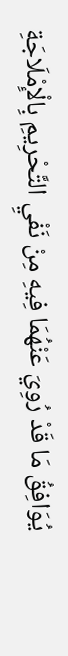يُوَافِقُ مَا قَدْ رُوِيَ عَنْهُمَا فِيهِ مِنْ نَفْيِ التَّحْرِيمِ بِالْإِمْلَاجَةِ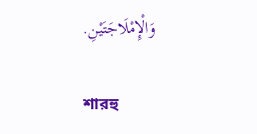وَالْإِمْلَاجَتَيْنِ.

শারহু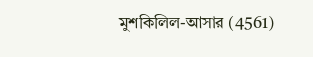মুশকিলিল-আসার (4561)